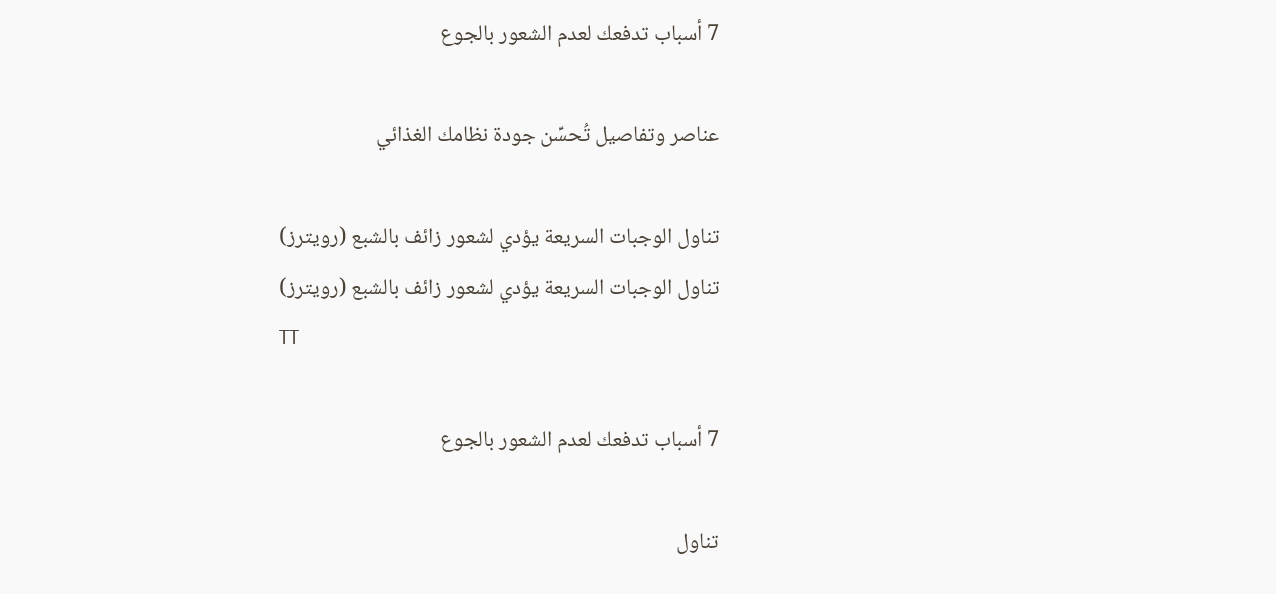7 أسباب تدفعك لعدم الشعور بالجوع

عناصر وتفاصيل تُحسِّن جودة نظامك الغذائي

تناول الوجبات السريعة يؤدي لشعور زائف بالشبع (رويترز)
تناول الوجبات السريعة يؤدي لشعور زائف بالشبع (رويترز)
TT

7 أسباب تدفعك لعدم الشعور بالجوع

تناول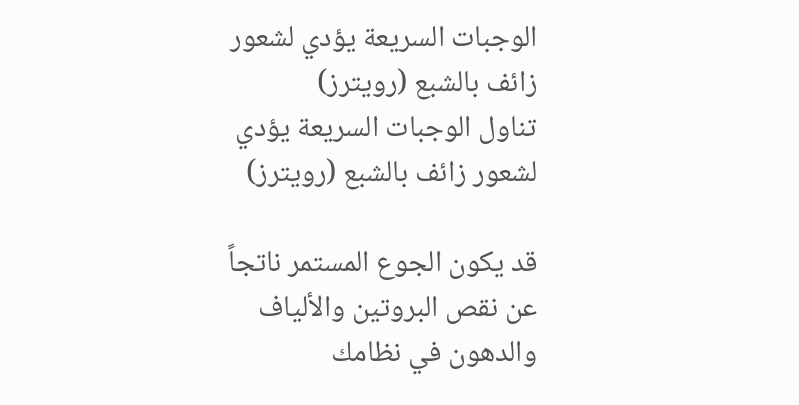الوجبات السريعة يؤدي لشعور زائف بالشبع (رويترز)
تناول الوجبات السريعة يؤدي لشعور زائف بالشبع (رويترز)

قد يكون الجوع المستمر ناتجاً عن نقص البروتين والألياف والدهون في نظامك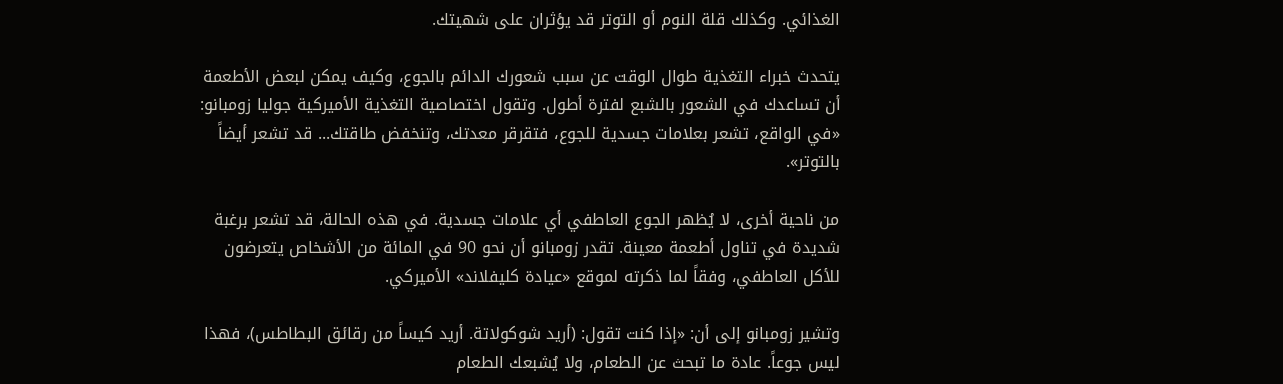الغذائي. وكذلك قلة النوم أو التوتر قد يؤثران على شهيتك.

يتحدث خبراء التغذية طوال الوقت عن سبب شعورك الدائم بالجوع، وكيف يمكن لبعض الأطعمة أن تساعدك في الشعور بالشبع لفترة أطول. وتقول اختصاصية التغذية الأميركية جوليا زومبانو: «في الواقع، تشعر بعلامات جسدية للجوع، فتقرقر معدتك، وتنخفض طاقتك... قد تشعر أيضاً بالتوتر».

من ناحية أخرى، لا يُظهر الجوع العاطفي أي علامات جسدية. في هذه الحالة، قد تشعر برغبة شديدة في تناول أطعمة معينة. تقدر زومبانو أن نحو 90 في المائة من الأشخاص يتعرضون للأكل العاطفي، وفقاً لما ذكرته لموقع «عيادة كليفلاند» الأميركي.

وتشير زومبانو إلى أن: «إذا كنت تقول: (أريد شوكولاتة. أريد كيساً من رقائق البطاطس)، فهذا ليس جوعاً. عادة ما تبحث عن الطعام، ولا يُشبعك الطعام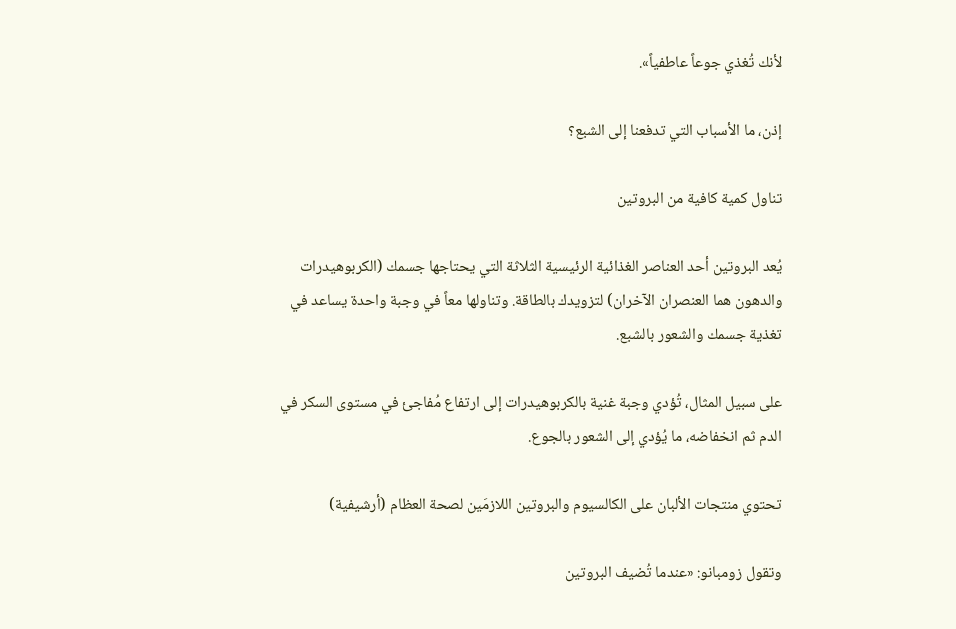لأنك تُغذي جوعاً عاطفياً».

إذن، ما الأسباب التي تدفعنا إلى الشبع؟

تناول كمية كافية من البروتين

يُعد البروتين أحد العناصر الغذائية الرئيسية الثلاثة التي يحتاجها جسمك (الكربوهيدرات والدهون هما العنصران الآخران) لتزويدك بالطاقة. وتناولها معاً في وجبة واحدة يساعد في تغذية جسمك والشعور بالشبع.

على سبيل المثال، تُؤدي وجبة غنية بالكربوهيدرات إلى ارتفاع مُفاجئ في مستوى السكر في الدم ثم انخفاضه، ما يُؤدي إلى الشعور بالجوع.

تحتوي منتجات الألبان على الكالسيوم والبروتين اللازمَين لصحة العظام (أرشيفية)

وتقول زومبانو: «عندما تُضيف البروتين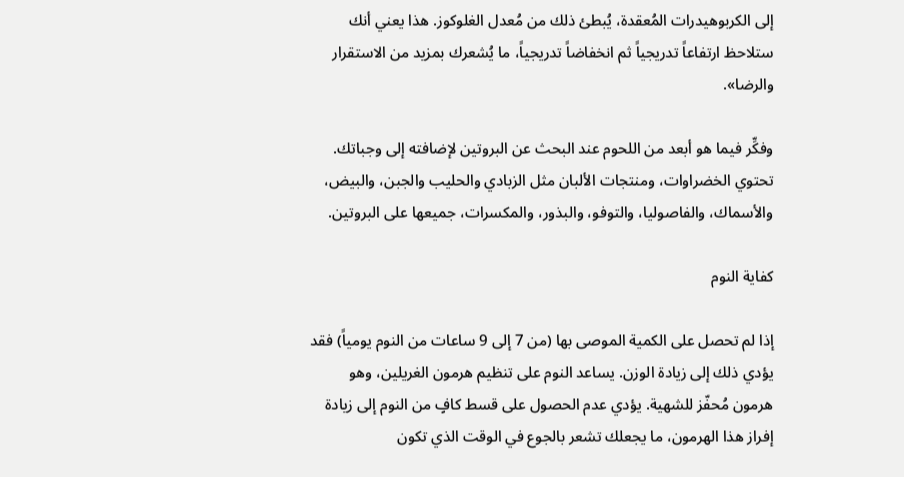إلى الكربوهيدرات المُعقدة، يُبطئ ذلك من مُعدل الغلوكوز. هذا يعني أنك ستلاحظ ارتفاعاً تدريجياً ثم انخفاضاً تدريجياً، ما يُشعرك بمزيد من الاستقرار والرضا».

وفكِّر فيما هو أبعد من اللحوم عند البحث عن البروتين لإضافته إلى وجباتك. تحتوي الخضراوات، ومنتجات الألبان مثل الزبادي والحليب والجبن، والبيض، والأسماك، والفاصوليا، والتوفو، والبذور، والمكسرات، جميعها على البروتين.

كفاية النوم

إذا لم تحصل على الكمية الموصى بها (من 7 إلى 9 ساعات من النوم يومياً) فقد يؤدي ذلك إلى زيادة الوزن. يساعد النوم على تنظيم هرمون الغريلين، وهو هرمون مُحفّز للشهية. يؤدي عدم الحصول على قسط كافٍ من النوم إلى زيادة إفراز هذا الهرمون، ما يجعلك تشعر بالجوع في الوقت الذي تكون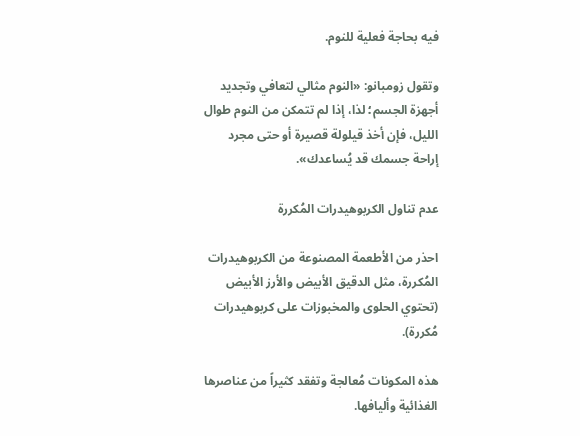فيه بحاجة فعلية للنوم.

وتقول زومبانو: «النوم مثالي لتعافي وتجديد أجهزة الجسم؛ لذا، إذا لم تتمكن من النوم طوال الليل، فإن أخذ قيلولة قصيرة أو حتى مجرد إراحة جسمك قد يُساعدك».

عدم تناول الكربوهيدرات المُكررة

احذر من الأطعمة المصنوعة من الكربوهيدرات المُكررة، مثل الدقيق الأبيض والأرز الأبيض (تحتوي الحلوى والمخبوزات على كربوهيدرات مُكررة).

هذه المكونات مُعالجة وتفقد كثيراً من عناصرها الغذائية وأليافها.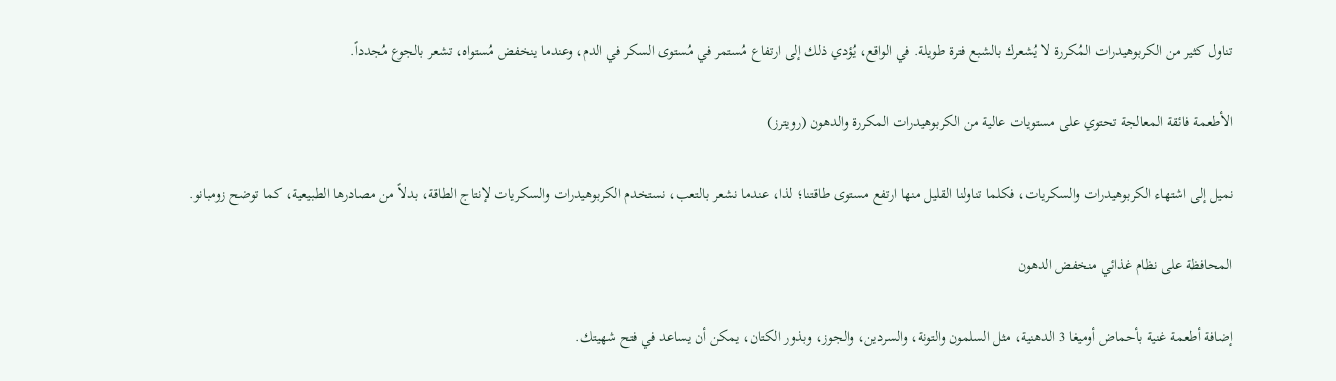تناول كثير من الكربوهيدرات المُكررة لا يُشعرك بالشبع فترة طويلة. في الواقع، يُؤدي ذلك إلى ارتفاع مُستمر في مُستوى السكر في الدم، وعندما ينخفض مُستواه، تشعر بالجوع مُجدداً.

الأطعمة فائقة المعالجة تحتوي على مستويات عالية من الكربوهيدرات المكررة والدهون (رويترز)

نميل إلى اشتهاء الكربوهيدرات والسكريات، فكلما تناولنا القليل منها ارتفع مستوى طاقتنا؛ لذا، عندما نشعر بالتعب، نستخدم الكربوهيدرات والسكريات لإنتاج الطاقة، بدلاً من مصادرها الطبيعية، كما توضح زومبانو.

المحافظة على نظام غذائي منخفض الدهون

إضافة أطعمة غنية بأحماض أوميغا 3 الدهنية، مثل السلمون والتونة، والسردين، والجوز، وبذور الكتان، يمكن أن يساعد في فتح شهيتك.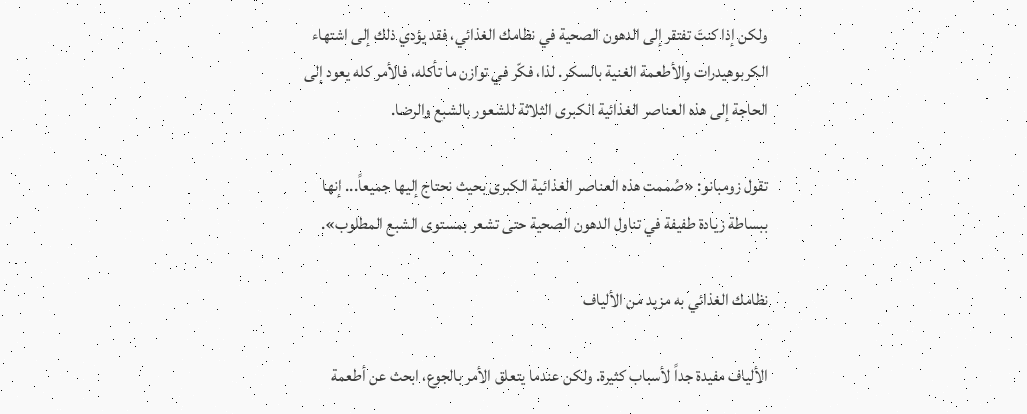ولكن إذا كنتَ تفتقر إلى الدهون الصحية في نظامك الغذائي، فقد يؤدي ذلك إلى اشتهاء الكربوهيدرات والأطعمة الغنية بالسكر. لذا، فكّر في توازن ما تأكله، فالأمر كله يعود إلى الحاجة إلى هذه العناصر الغذائية الكبرى الثلاثة للشعور بالشبع والرضا.

تقول زومبانو: «صُممت هذه العناصر الغذائية الكبرى بحيث نحتاج إليها جميعاً... إنها ببساطة زيادة طفيفة في تناول الدهون الصحية حتى تشعر بمستوى الشبع المطلوب».

نظامك الغذائي به مزيد من الألياف

الألياف مفيدة جداً لأسباب كثيرة. ولكن عندما يتعلق الأمر بالجوع، ابحث عن أطعمة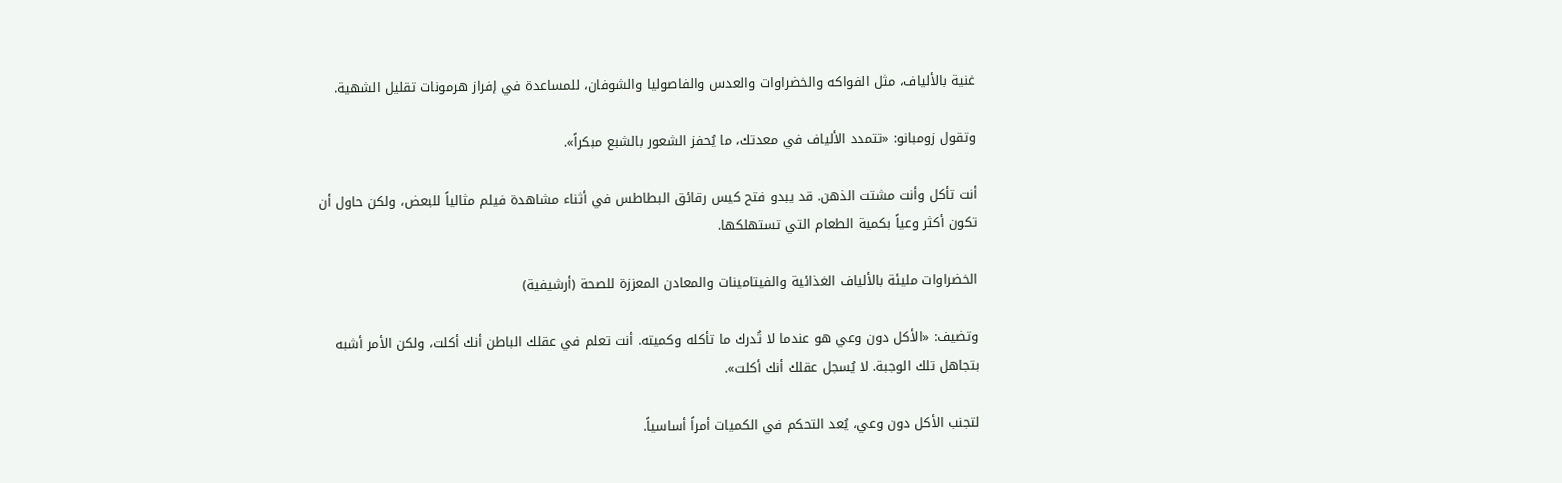غنية بالألياف، مثل الفواكه والخضراوات والعدس والفاصوليا والشوفان، للمساعدة في إفراز هرمونات تقليل الشهية.

وتقول زومبانو: «تتمدد الألياف في معدتك، ما يُحفز الشعور بالشبع مبكراً».

أنت تأكل وأنت مشتت الذهن. قد يبدو فتح كيس رقائق البطاطس في أثناء مشاهدة فيلم مثالياً للبعض، ولكن حاول أن تكون أكثر وعياً بكمية الطعام التي تستهلكها.

الخضراوات مليئة بالألياف الغذائية والفيتامينات والمعادن المعززة للصحة (أرشيفية)

وتضيف: «الأكل دون وعي هو عندما لا تُدرك ما تأكله وكميته. أنت تعلم في عقلك الباطن أنك أكلت، ولكن الأمر أشبه بتجاهل تلك الوجبة. لا يُسجل عقلك أنك أكلت».

لتجنب الأكل دون وعي، يُعد التحكم في الكميات أمراً أساسياً.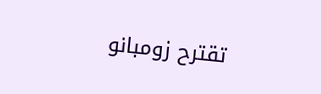تقترح زومبانو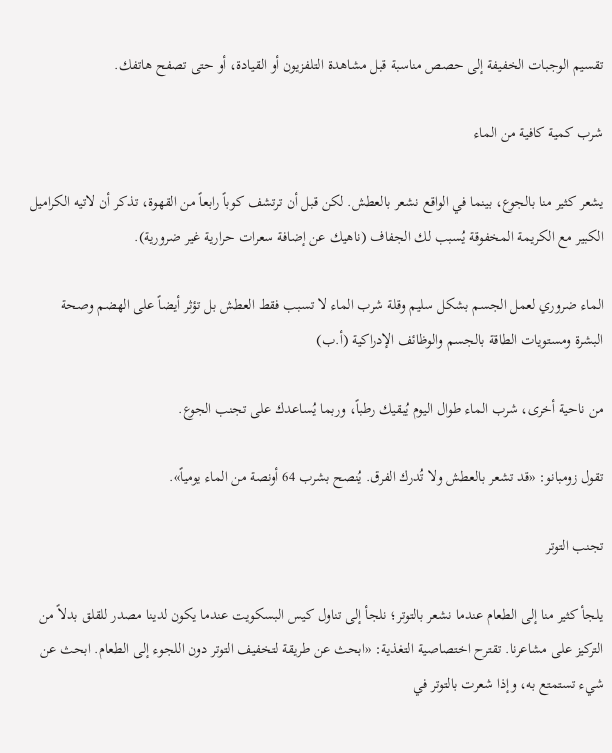تقسيم الوجبات الخفيفة إلى حصص مناسبة قبل مشاهدة التلفزيون أو القيادة، أو حتى تصفح هاتفك.

شرب كمية كافية من الماء

يشعر كثير منا بالجوع، بينما في الواقع نشعر بالعطش. لكن قبل أن ترتشف كوباً رابعاً من القهوة، تذكر أن لاتيه الكراميل الكبير مع الكريمة المخفوقة يُسبب لك الجفاف (ناهيك عن إضافة سعرات حرارية غير ضرورية).

الماء ضروري لعمل الجسم بشكل سليم وقلة شرب الماء لا تسبب فقط العطش بل تؤثر أيضاً على الهضم وصحة البشرة ومستويات الطاقة بالجسم والوظائف الإدراكية (أ.ب)

من ناحية أخرى، شرب الماء طوال اليوم يُبقيك رطباً، وربما يُساعدك على تجنب الجوع.

تقول زومبانو: «قد تشعر بالعطش ولا تُدرك الفرق. يُنصح بشرب 64 أونصة من الماء يومياً».

تجنب التوتر

يلجأ كثير منا إلى الطعام عندما نشعر بالتوتر؛ نلجأ إلى تناول كيس البسكويت عندما يكون لدينا مصدر للقلق بدلاً من التركيز على مشاعرنا. تقترح اختصاصية التغذية: «ابحث عن طريقة لتخفيف التوتر دون اللجوء إلى الطعام. ابحث عن شيء تستمتع به، وإذا شعرت بالتوتر في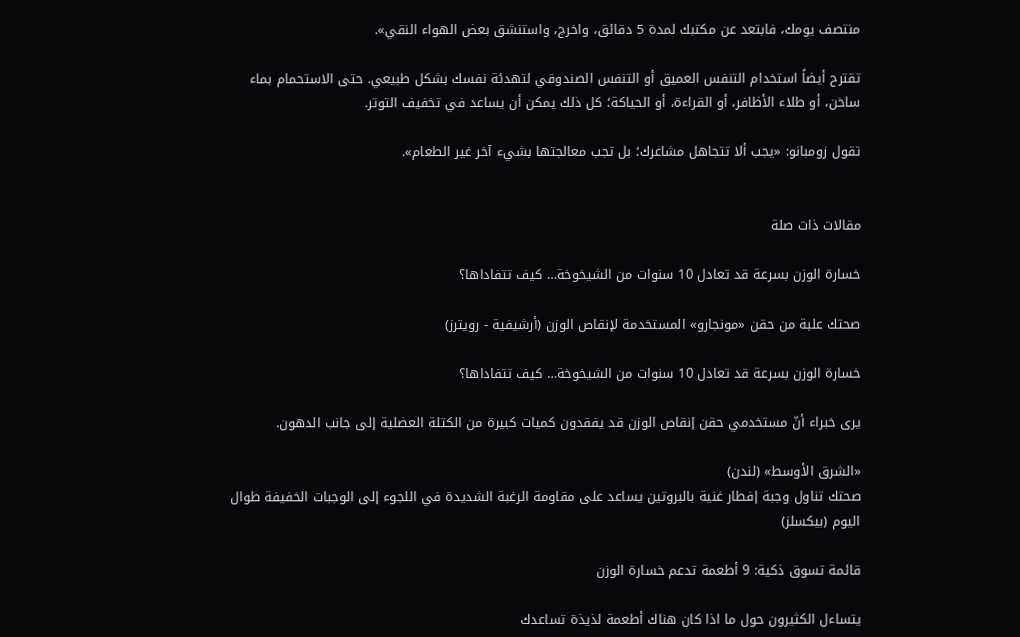منتصف يومك، فابتعد عن مكتبك لمدة 5 دقائق، واخرج، واستنشق بعض الهواء النقي».

تقترح أيضاً استخدام التنفس العميق أو التنفس الصندوقي لتهدئة نفسك بشكل طبيعي. حتى الاستحمام بماء ساخن، أو طلاء الأظافر، أو القراءة، أو الحياكة؛ كل ذلك يمكن أن يساعد في تخفيف التوتر.

تقول زومبانو: «يجب ألا تتجاهل مشاعرك؛ بل تجب معالجتها بشيء آخر غير الطعام».


مقالات ذات صلة

خسارة الوزن بسرعة قد تعادل 10 سنوات من الشيخوخة… كيف تتفاداها؟

صحتك علبة من حقن «مونجارو» المستخدمة لإنقاص الوزن (أرشيفية - رويترز)

خسارة الوزن بسرعة قد تعادل 10 سنوات من الشيخوخة… كيف تتفاداها؟

يرى خبراء أنّ مستخدمي حقن إنقاص الوزن قد يفقدون كميات كبيرة من الكتلة العضلية إلى جانب الدهون.

«الشرق الأوسط» (لندن)
صحتك تناول وجبة إفطار غنية بالبروتين يساعد على مقاومة الرغبة الشديدة في اللجوء إلى الوجبات الخفيفة طوال اليوم (بيكسلز)

قائمة تسوق ذكية: 9 أطعمة تدعم خسارة الوزن

يتساءل الكثيرون حول ما اذا كان هناك أطعمة لذيذة تساعدك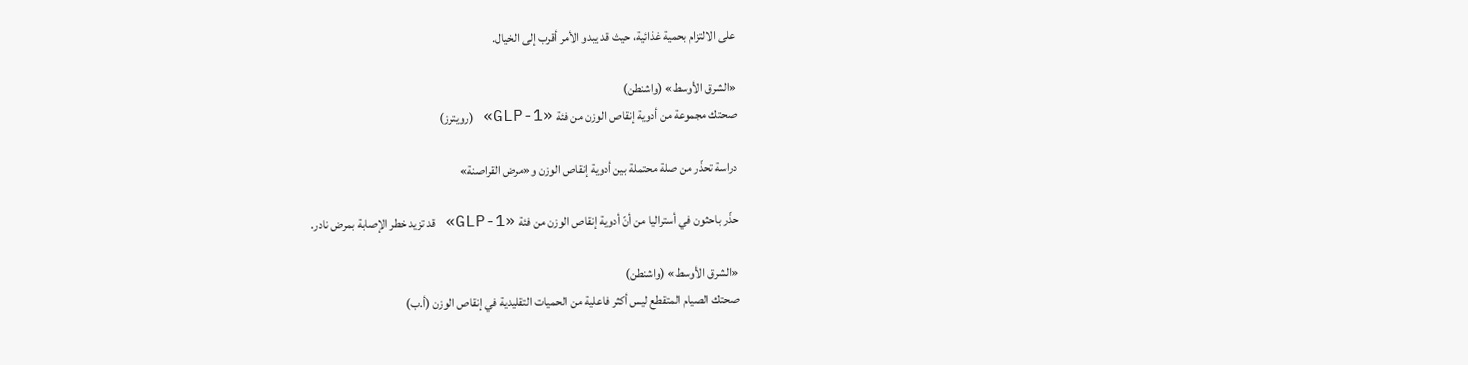على الالتزام بحمية غذائية، حيث قد يبدو الأمر أقرب إلى الخيال.

«الشرق الأوسط» (واشنطن)
صحتك مجموعة من أدوية إنقاص الوزن من فئة «GLP-1» (رويترز)

دراسة تحذّر من صلة محتملة بين أدوية إنقاص الوزن و«مرض القراصنة»

حذّر باحثون في أستراليا من أنّ أدوية إنقاص الوزن من فئة «GLP-1» قد تزيد خطر الإصابة بمرض نادر.

«الشرق الأوسط» (واشنطن)
صحتك الصيام المتقطع ليس أكثر فاعلية من الحميات التقليدية في إنقاص الوزن (أ.ب)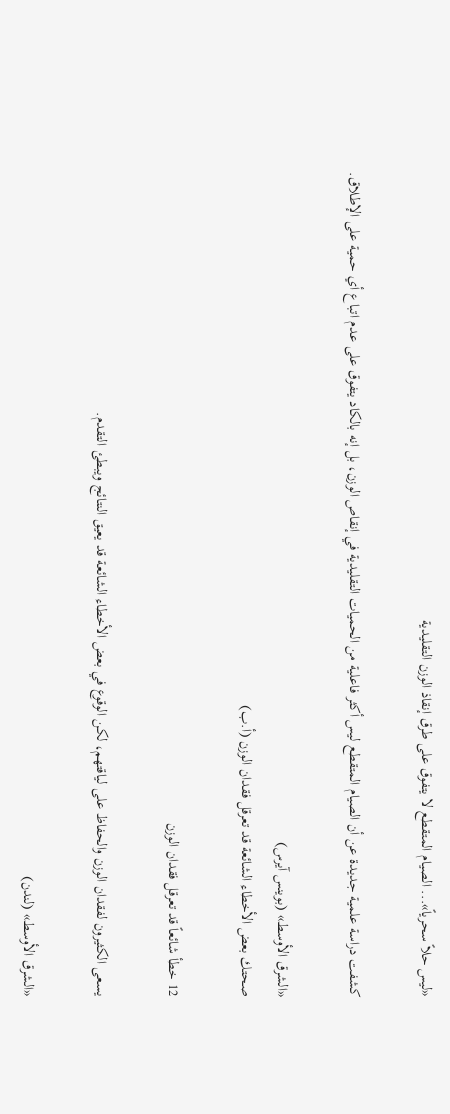«ليس حلاً سحرياً»... الصيام المتقطع لا يتفوق على طرق إنقاذ الوزن التقليدية

كشفت دراسة علمية جديدة عن أن الصيام المتقطع ليس أكثر فاعلية من الحميات التقليدية في إنقاص الوزن، بل إنه بالكاد يتفوق على عدم اتباع أي حمية على الإطلاق.

«الشرق الأوسط» (بوينس آيرس)
صحتك بعض الأخطاء الشائعة قد تعرقل فقدان الوزن (أ.ب)

12 خطأ شائعاً قد تعرقل فقدان الوزن

يسعى الكثيرون لفقدان الوزن والحفاظ على لياقتهم، لكن الوقوع في بعض الأخطاء الشائعة قد يعيق النتائج ويبطئ التقدم.

«الشرق الأوسط» (لندن)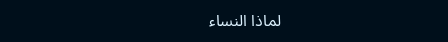لماذا النساء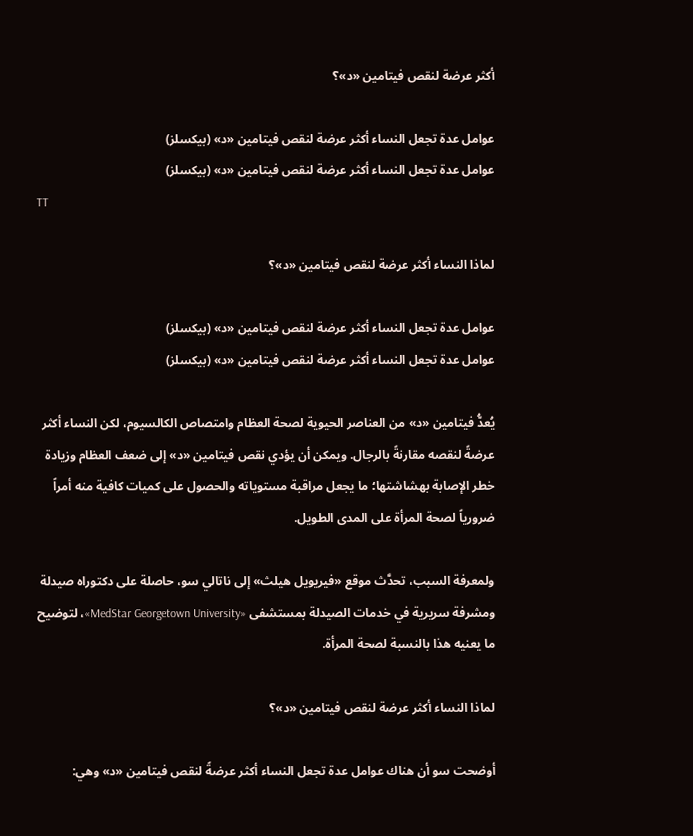أكثر عرضة لنقص فيتامين «د»؟

عوامل عدة تجعل النساء أكثر عرضة لنقص فيتامين «د» (بيكسلز)
عوامل عدة تجعل النساء أكثر عرضة لنقص فيتامين «د» (بيكسلز)
TT

لماذا النساء أكثر عرضة لنقص فيتامين «د»؟

عوامل عدة تجعل النساء أكثر عرضة لنقص فيتامين «د» (بيكسلز)
عوامل عدة تجعل النساء أكثر عرضة لنقص فيتامين «د» (بيكسلز)

يُعدُّ فيتامين «د» من العناصر الحيوية لصحة العظام وامتصاص الكالسيوم، لكن النساء أكثر عرضةً لنقصه مقارنةً بالرجال. ويمكن أن يؤدي نقص فيتامين «د» إلى ضعف العظام وزيادة خطر الإصابة بهشاشتها؛ ما يجعل مراقبة مستوياته والحصول على كميات كافية منه أمراً ضرورياً لصحة المرأة على المدى الطويل.

ولمعرفة السبب، تحدَّث موقع «فيريويل هيلث» إلى ناتالي سو، حاصلة على دكتوراه صيدلة ومشرفة سريرية في خدمات الصيدلة بمستشفى «MedStar Georgetown University»، لتوضيح ما يعنيه هذا بالنسبة لصحة المرأة.

لماذا النساء أكثر عرضة لنقص فيتامين «د»؟

أوضحت سو أن هناك عوامل عدة تجعل النساء أكثر عرضةً لنقص فيتامين «د» وهي: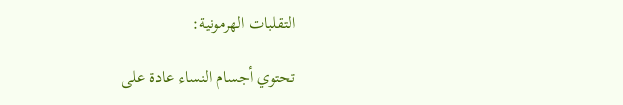التقلبات الهرمونية:

تحتوي أجسام النساء عادة على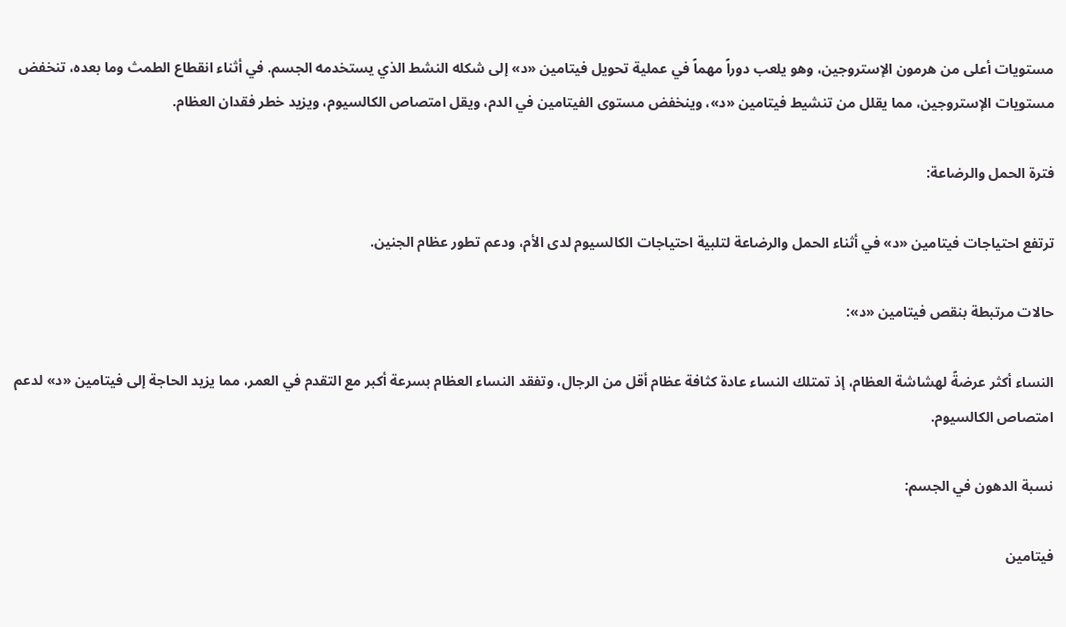مستويات أعلى من هرمون الإستروجين، وهو يلعب دوراً مهماً في عملية تحويل فيتامين «د» إلى شكله النشط الذي يستخدمه الجسم. في أثناء انقطاع الطمث وما بعده، تنخفض مستويات الإستروجين، مما يقلل من تنشيط فيتامين «د»، وينخفض مستوى الفيتامين في الدم، ويقل امتصاص الكالسيوم، ويزيد خطر فقدان العظام.

فترة الحمل والرضاعة:

ترتفع احتياجات فيتامين «د» في أثناء الحمل والرضاعة لتلبية احتياجات الكالسيوم لدى الأم، ودعم تطور عظام الجنين.

حالات مرتبطة بنقص فيتامين «د»:

النساء أكثر عرضةً لهشاشة العظام، إذ تمتلك النساء عادة كثافة عظام أقل من الرجال، وتفقد النساء العظام بسرعة أكبر مع التقدم في العمر، مما يزيد الحاجة إلى فيتامين «د» لدعم امتصاص الكالسيوم.

نسبة الدهون في الجسم:

فيتامين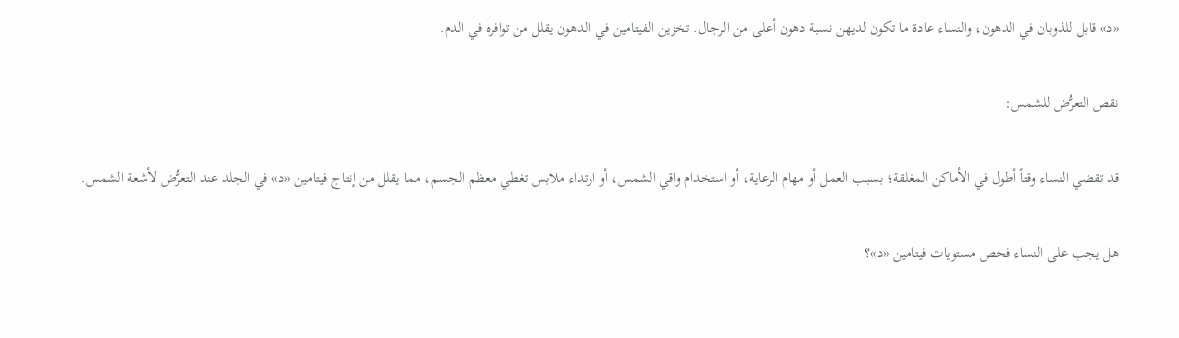«د» قابل للذوبان في الدهون، والنساء عادة ما تكون لديهن نسبة دهون أعلى من الرجال. تخزين الفيتامين في الدهون يقلل من توافره في الدم.

نقص التعرُّض للشمس:

قد تقضي النساء وقتاً أطول في الأماكن المغلقة؛ بسبب العمل أو مهام الرعاية، أو استخدام واقي الشمس، أو ارتداء ملابس تغطي معظم الجسم، مما يقلل من إنتاج فيتامين «د» في الجلد عند التعرُّض لأشعة الشمس.

هل يجب على النساء فحص مستويات فيتامين «د»؟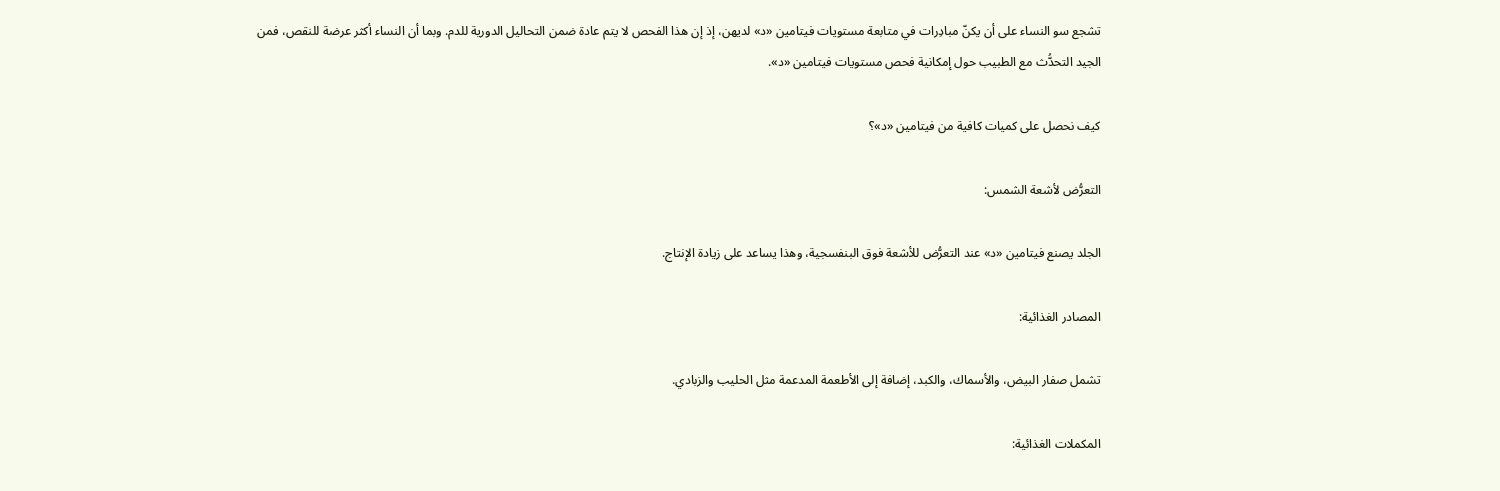تشجع سو النساء على أن يكنّ مبادِرات في متابعة مستويات فيتامين «د» لديهن، إذ إن هذا الفحص لا يتم عادة ضمن التحاليل الدورية للدم. وبما أن النساء أكثر عرضة للنقص، فمن الجيد التحدُّث مع الطبيب حول إمكانية فحص مستويات فيتامين «د».

كيف نحصل على كميات كافية من فيتامين «د»؟

التعرُّض لأشعة الشمس:

الجلد يصنع فيتامين «د» عند التعرُّض للأشعة فوق البنفسجية، وهذا يساعد على زيادة الإنتاج.

المصادر الغذائية:

تشمل صفار البيض، والأسماك، والكبد، إضافة إلى الأطعمة المدعمة مثل الحليب والزبادي.

المكملات الغذائية: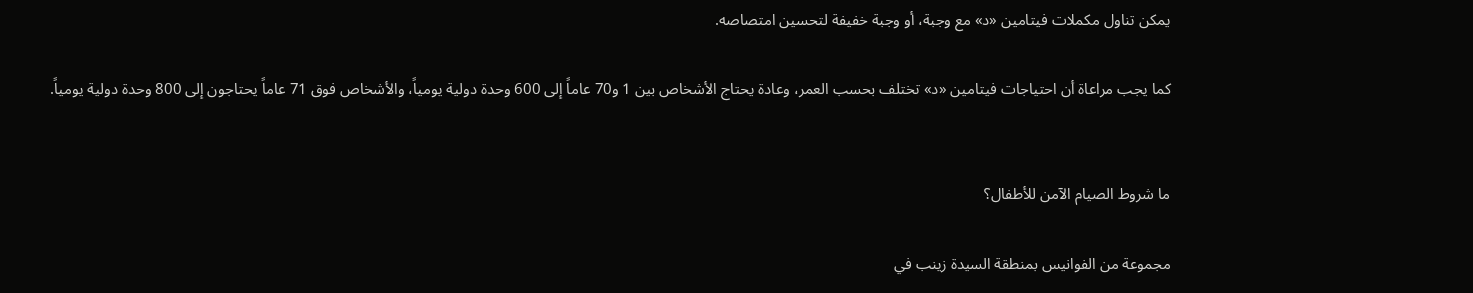يمكن تناول مكملات فيتامين «د» مع وجبة، أو وجبة خفيفة لتحسين امتصاصه.

كما يجب مراعاة أن احتياجات فيتامين «د» تختلف بحسب العمر، وعادة يحتاج الأشخاص بين 1 و70 عاماً إلى 600 وحدة دولية يومياً، والأشخاص فوق 71 عاماً يحتاجون إلى 800 وحدة دولية يومياً.


ما شروط الصيام الآمن للأطفال؟

مجموعة من الفوانيس بمنطقة السيدة زينب في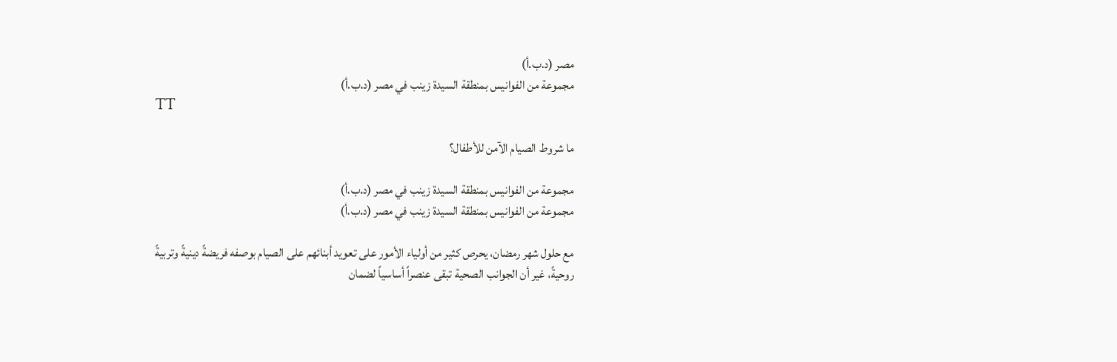مصر (د.ب.أ)
مجموعة من الفوانيس بمنطقة السيدة زينب في مصر (د.ب.أ)
TT

ما شروط الصيام الآمن للأطفال؟

مجموعة من الفوانيس بمنطقة السيدة زينب في مصر (د.ب.أ)
مجموعة من الفوانيس بمنطقة السيدة زينب في مصر (د.ب.أ)

مع حلول شهر رمضان، يحرص كثير من أولياء الأمور على تعويد أبنائهم على الصيام بوصفه فريضةً دينيةً وتربيةً روحيةً، غير أن الجوانب الصحية تبقى عنصراً أساسياً لضمان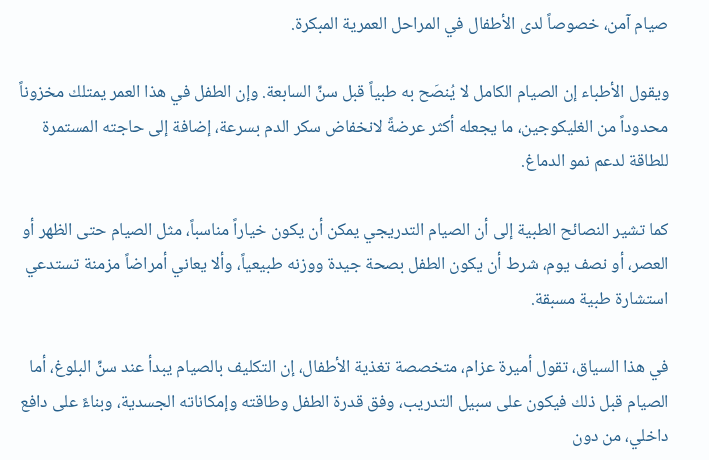صيام آمن، خصوصاً لدى الأطفال في المراحل العمرية المبكرة.

ويقول الأطباء إن الصيام الكامل لا يُنصَح به طبياً قبل سنِّ السابعة. وإن الطفل في هذا العمر يمتلك مخزوناً محدوداً من الغليكوجين، ما يجعله أكثر عرضةً لانخفاض سكر الدم بسرعة، إضافة إلى حاجته المستمرة للطاقة لدعم نمو الدماغ.

كما تشير النصائح الطبية إلى أن الصيام التدريجي يمكن أن يكون خياراً مناسباً، مثل الصيام حتى الظهر أو العصر، أو نصف يوم، شرط أن يكون الطفل بصحة جيدة ووزنه طبيعياً، وألا يعاني أمراضاً مزمنة تستدعي استشارة طبية مسبقة.

في هذا السياق، تقول أميرة عزام، متخصصة تغذية الأطفال، إن التكليف بالصيام يبدأ عند سنِّ البلوغ، أما الصيام قبل ذلك فيكون على سبيل التدريب، وفق قدرة الطفل وطاقته وإمكاناته الجسدية، وبناءً على دافع داخلي، من دون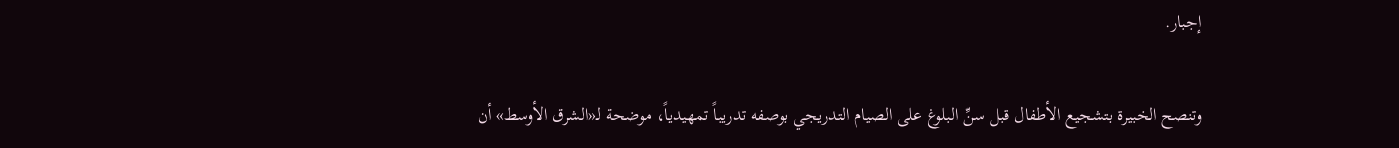إجبار.

وتنصح الخبيرة بتشجيع الأطفال قبل سنِّ البلوغ على الصيام التدريجي بوصفه تدريباً تمهيدياً، موضحة لـ«الشرق الأوسط» أن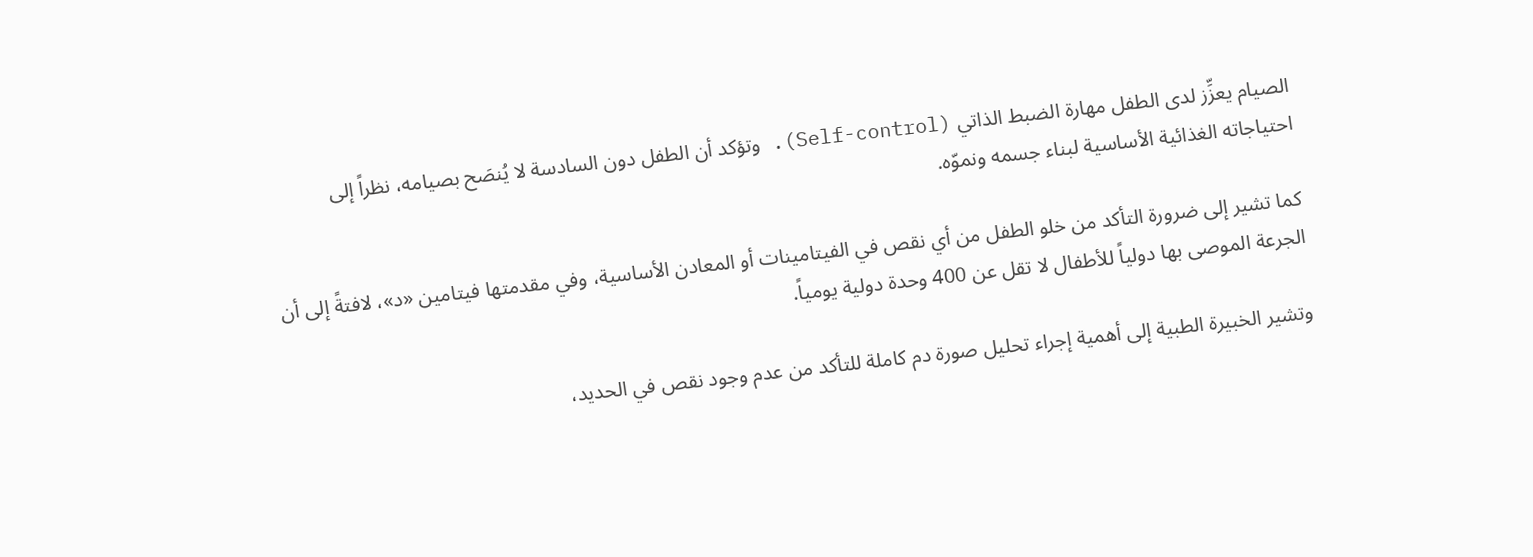الصيام يعزِّز لدى الطفل مهارة الضبط الذاتي (Self-control). وتؤكد أن الطفل دون السادسة لا يُنصَح بصيامه، نظراً إلى احتياجاته الغذائية الأساسية لبناء جسمه ونموّه.

كما تشير إلى ضرورة التأكد من خلو الطفل من أي نقص في الفيتامينات أو المعادن الأساسية، وفي مقدمتها فيتامين «د»، لافتةً إلى أن الجرعة الموصى بها دولياً للأطفال لا تقل عن 400 وحدة دولية يومياً.

وتشير الخبيرة الطبية إلى أهمية إجراء تحليل صورة دم كاملة للتأكد من عدم وجود نقص في الحديد،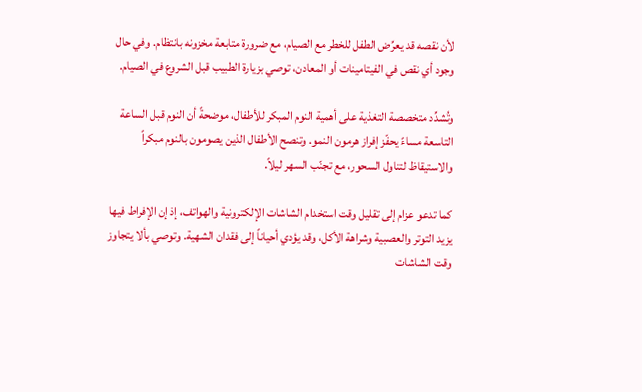لأن نقصه قد يعرِّض الطفل للخطر مع الصيام، مع ضرورة متابعة مخزونه بانتظام. وفي حال وجود أي نقص في الفيتامينات أو المعادن، توصي بزيارة الطبيب قبل الشروع في الصيام.

وتُشدِّد متخصصة التغذية على أهمية النوم المبكر للأطفال، موضحةً أن النوم قبل الساعة التاسعة مساءً يحفّز إفراز هرمون النمو. وتنصح الأطفال الذين يصومون بالنوم مبكراً والاستيقاظ لتناول السحور، مع تجنّب السهر ليلاً.

كما تدعو عزام إلى تقليل وقت استخدام الشاشات الإلكترونية والهواتف، إذ إن الإفراط فيها يزيد التوتر والعصبية وشراهة الأكل، وقد يؤدي أحياناً إلى فقدان الشهية. وتوصي بألا يتجاوز وقت الشاشات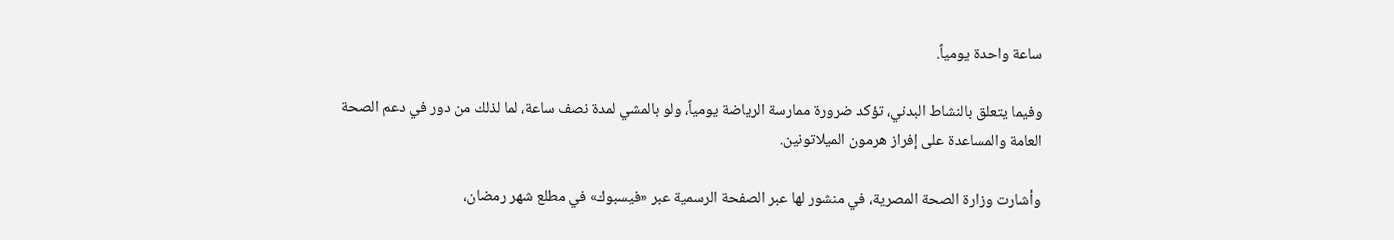ساعة واحدة يومياً.

وفيما يتعلق بالنشاط البدني، تؤكد ضرورة ممارسة الرياضة يومياً، ولو بالمشي لمدة نصف ساعة، لما لذلك من دور في دعم الصحة العامة والمساعدة على إفراز هرمون الميلاتونين.

وأشارت وزارة الصحة المصرية، في منشور لها عبر الصفحة الرسمية عبر «فيسبوك» في مطلع شهر رمضان،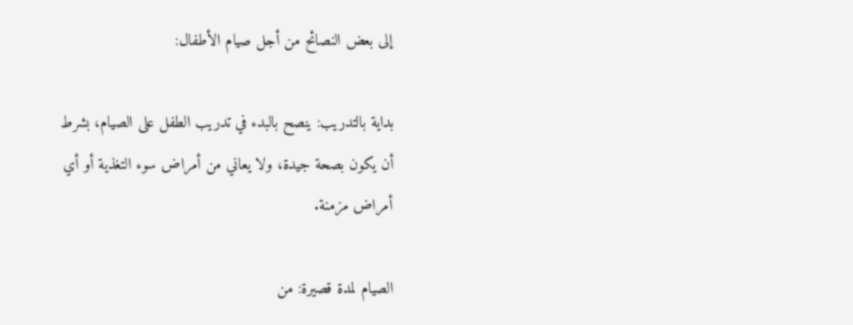إلى بعض النصائح من أجل صيام الأطفال:

بداية بالتدريب: ينصح بالبدء في تدريب الطفل على الصيام، بشرط أن يكون بصحة جيدة، ولا يعاني من أمراض سوء التغذية أو أي أمراض مزمنة.

الصيام لمدة قصيرة: من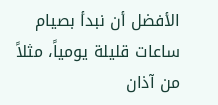الأفضل أن نبدأ بصيام ساعات قليلة يومياً، مثلاً من آذان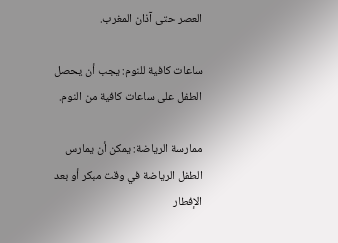العصر حتى آذان المغرب.

ساعات كافية للنوم: يجب أن يحصل الطفل على ساعات كافية من النوم.

ممارسة الرياضة: يمكن أن يمارس الطفل الرياضة في وقت مبكر أو بعد الإفطار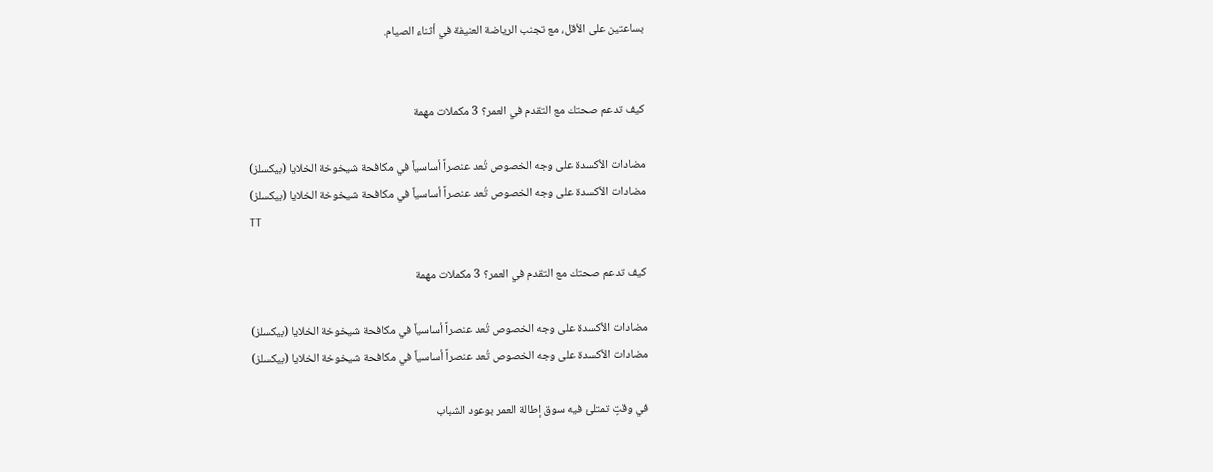بساعتين على الأقل، مع تجنب الرياضة العنيفة في أثناء الصيام.


كيف تدعم صحتك مع التقدم في العمر؟ 3 مكملات مهمة

مضادات الأكسدة على وجه الخصوص تُعد عنصراً أساسياً في مكافحة شيخوخة الخلايا (بيكسلز)
مضادات الأكسدة على وجه الخصوص تُعد عنصراً أساسياً في مكافحة شيخوخة الخلايا (بيكسلز)
TT

كيف تدعم صحتك مع التقدم في العمر؟ 3 مكملات مهمة

مضادات الأكسدة على وجه الخصوص تُعد عنصراً أساسياً في مكافحة شيخوخة الخلايا (بيكسلز)
مضادات الأكسدة على وجه الخصوص تُعد عنصراً أساسياً في مكافحة شيخوخة الخلايا (بيكسلز)

في وقتٍ تمتلئ فيه سوق إطالة العمر بوعود الشباب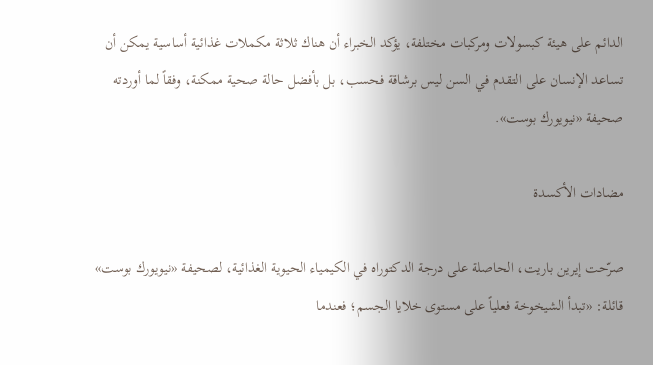الدائم على هيئة كبسولات ومركبات مختلفة، يؤكد الخبراء أن هناك ثلاثة مكملات غذائية أساسية يمكن أن تساعد الإنسان على التقدم في السن ليس برشاقة فحسب، بل بأفضل حالة صحية ممكنة، وفقاً لما أوردته صحيفة «نيويورك بوست».

مضادات الأكسدة

صرّحت إيرين باريت، الحاصلة على درجة الدكتوراه في الكيمياء الحيوية الغذائية، لصحيفة «نيويورك بوست» قائلة: «تبدأ الشيخوخة فعلياً على مستوى خلايا الجسم؛ فعندما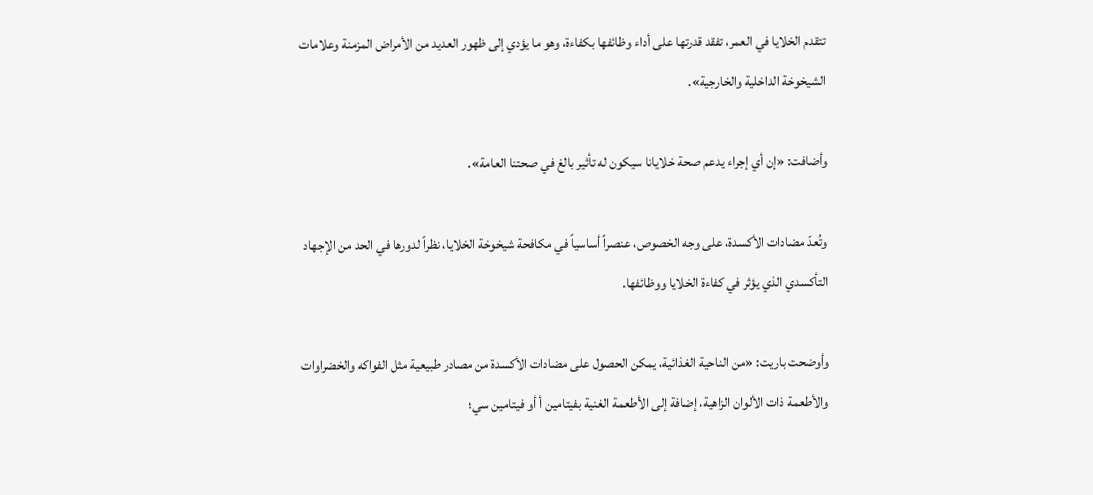تتقدم الخلايا في العمر، تفقد قدرتها على أداء وظائفها بكفاءة، وهو ما يؤدي إلى ظهور العديد من الأمراض المزمنة وعلامات الشيخوخة الداخلية والخارجية».

وأضافت: «إن أي إجراء يدعم صحة خلايانا سيكون له تأثير بالغ في صحتنا العامة».

وتُعدّ مضادات الأكسدة، على وجه الخصوص، عنصراً أساسياً في مكافحة شيخوخة الخلايا، نظراً لدورها في الحد من الإجهاد التأكسدي الذي يؤثر في كفاءة الخلايا ووظائفها.

وأوضحت باريت: «من الناحية الغذائية، يمكن الحصول على مضادات الأكسدة من مصادر طبيعية مثل الفواكه والخضراوات والأطعمة ذات الألوان الزاهية، إضافة إلى الأطعمة الغنية بفيتامين أ أو فيتامين سي؛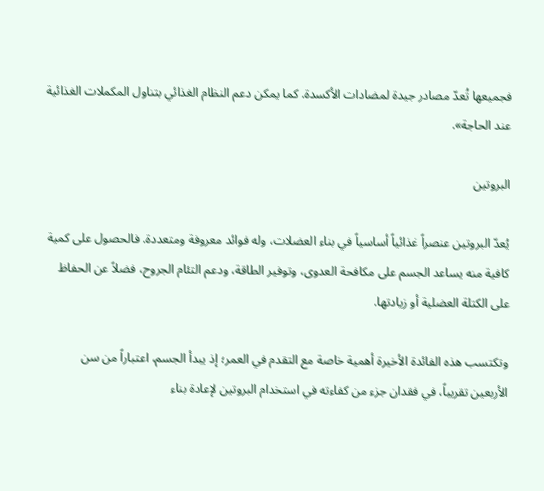فجميعها تُعدّ مصادر جيدة لمضادات الأكسدة. كما يمكن دعم النظام الغذائي بتناول المكملات الغذائية عند الحاجة».

البروتين

يُعدّ البروتين عنصراً غذائياً أساسياً في بناء العضلات، وله فوائد معروفة ومتعددة. فالحصول على كمية كافية منه يساعد الجسم على مكافحة العدوى، وتوفير الطاقة، ودعم التئام الجروح، فضلاً عن الحفاظ على الكتلة العضلية أو زيادتها.

وتكتسب هذه الفائدة الأخيرة أهمية خاصة مع التقدم في العمر؛ إذ يبدأ الجسم، اعتباراً من سن الأربعين تقريباً، في فقدان جزء من كفاءته في استخدام البروتين لإعادة بناء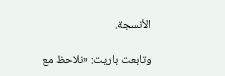الأنسجة.

وتابعت باريت: «نلاحظ مع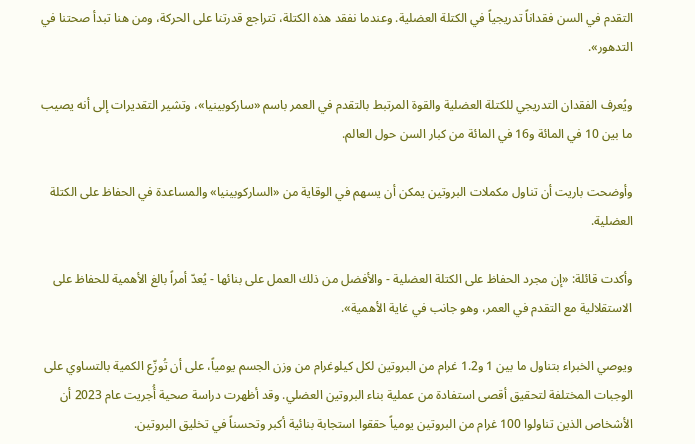التقدم في السن فقداناً تدريجياً في الكتلة العضلية. وعندما نفقد هذه الكتلة، تتراجع قدرتنا على الحركة، ومن هنا تبدأ صحتنا في التدهور».

ويُعرف الفقدان التدريجي للكتلة العضلية والقوة المرتبط بالتقدم في العمر باسم «ساركوبينيا»، وتشير التقديرات إلى أنه يصيب ما بين 10 في المائة و16 في المائة من كبار السن حول العالم.

وأوضحت باريت أن تناول مكملات البروتين يمكن أن يسهم في الوقاية من «الساركوبينيا» والمساعدة في الحفاظ على الكتلة العضلية.

وأكدت قائلة: «إن مجرد الحفاظ على الكتلة العضلية - والأفضل من ذلك العمل على بنائها - يُعدّ أمراً بالغ الأهمية للحفاظ على الاستقلالية مع التقدم في العمر، وهو جانب في غاية الأهمية».

ويوصي الخبراء بتناول ما بين 1 و1.2 غرام من البروتين لكل كيلوغرام من وزن الجسم يومياً، على أن تُوزّع الكمية بالتساوي على الوجبات المختلفة لتحقيق أقصى استفادة من عملية بناء البروتين العضلي. وقد أظهرت دراسة صحية أُجريت عام 2023 أن الأشخاص الذين تناولوا 100 غرام من البروتين يومياً حققوا استجابة بنائية أكبر وتحسناً في تخليق البروتين.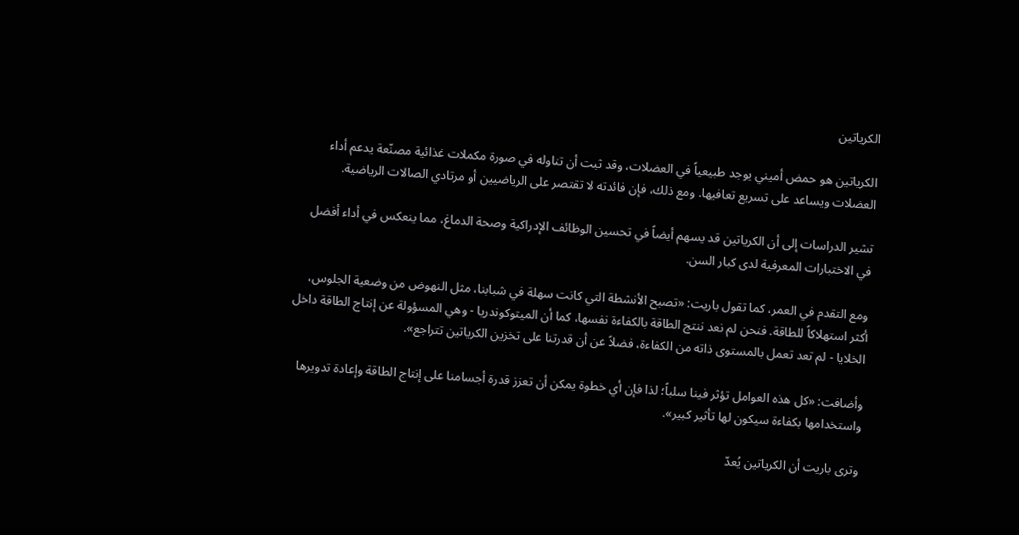الكرياتين

الكرياتين هو حمض أميني يوجد طبيعياً في العضلات، وقد ثبت أن تناوله في صورة مكملات غذائية مصنّعة يدعم أداء العضلات ويساعد على تسريع تعافيها. ومع ذلك، فإن فائدته لا تقتصر على الرياضيين أو مرتادي الصالات الرياضية.

تشير الدراسات إلى أن الكرياتين قد يسهم أيضاً في تحسين الوظائف الإدراكية وصحة الدماغ، مما ينعكس في أداء أفضل في الاختبارات المعرفية لدى كبار السن.

ومع التقدم في العمر، كما تقول باريت: «تصبح الأنشطة التي كانت سهلة في شبابنا، مثل النهوض من وضعية الجلوس، أكثر استهلاكاً للطاقة. فنحن لم نعد ننتج الطاقة بالكفاءة نفسها، كما أن الميتوكوندريا - وهي المسؤولة عن إنتاج الطاقة داخل الخلايا - لم تعد تعمل بالمستوى ذاته من الكفاءة، فضلاً عن أن قدرتنا على تخزين الكرياتين تتراجع».

وأضافت: «كل هذه العوامل تؤثر فينا سلباً؛ لذا فإن أي خطوة يمكن أن تعزز قدرة أجسامنا على إنتاج الطاقة وإعادة تدويرها واستخدامها بكفاءة سيكون لها تأثير كبير».

وترى باريت أن الكرياتين يُعدّ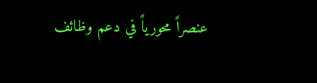عنصراً محورياً في دعم وظائف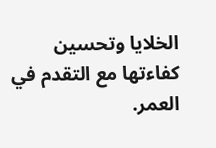الخلايا وتحسين كفاءتها مع التقدم في العمر.